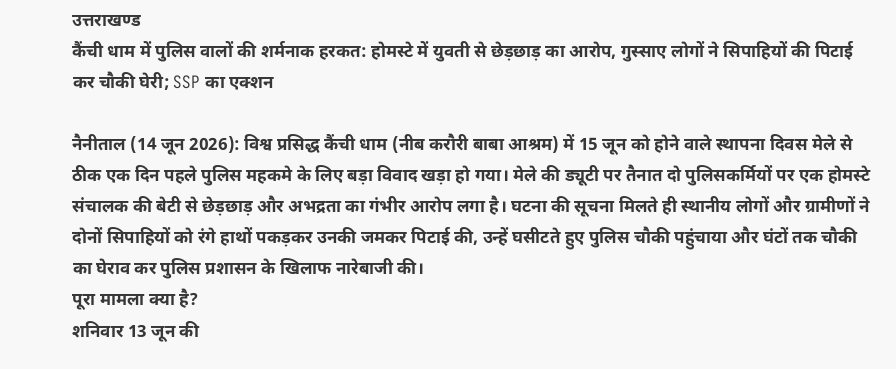उत्तराखण्ड
कैंची धाम में पुलिस वालों की शर्मनाक हरकत: होमस्टे में युवती से छेड़छाड़ का आरोप, गुस्साए लोगों ने सिपाहियों की पिटाई कर चौकी घेरी; SSP का एक्शन

नैनीताल (14 जून 2026): विश्व प्रसिद्ध कैंची धाम (नीब करौरी बाबा आश्रम) में 15 जून को होने वाले स्थापना दिवस मेले से ठीक एक दिन पहले पुलिस महकमे के लिए बड़ा विवाद खड़ा हो गया। मेले की ड्यूटी पर तैनात दो पुलिसकर्मियों पर एक होमस्टे संचालक की बेटी से छेड़छाड़ और अभद्रता का गंभीर आरोप लगा है। घटना की सूचना मिलते ही स्थानीय लोगों और ग्रामीणों ने दोनों सिपाहियों को रंगे हाथों पकड़कर उनकी जमकर पिटाई की, उन्हें घसीटते हुए पुलिस चौकी पहुंचाया और घंटों तक चौकी का घेराव कर पुलिस प्रशासन के खिलाफ नारेबाजी की।
पूरा मामला क्या है?
शनिवार 13 जून की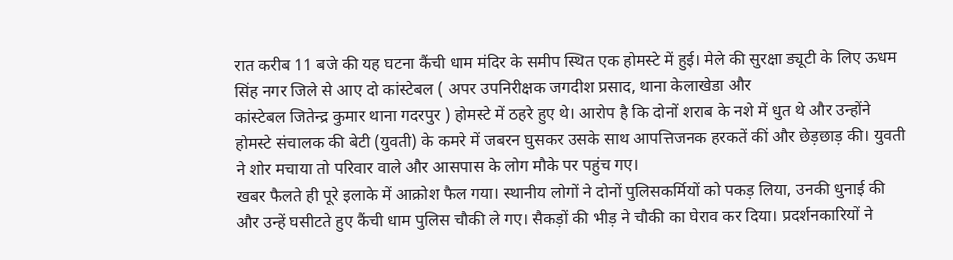रात करीब 11 बजे की यह घटना कैंची धाम मंदिर के समीप स्थित एक होमस्टे में हुई। मेले की सुरक्षा ड्यूटी के लिए ऊधम सिंह नगर जिले से आए दो कांस्टेबल ( अपर उपनिरीक्षक जगदीश प्रसाद, थाना केलाखेडा और
कांस्टेबल जितेन्द्र कुमार थाना गदरपुर ) होमस्टे में ठहरे हुए थे। आरोप है कि दोनों शराब के नशे में धुत थे और उन्होंने होमस्टे संचालक की बेटी (युवती) के कमरे में जबरन घुसकर उसके साथ आपत्तिजनक हरकतें कीं और छेड़छाड़ की। युवती ने शोर मचाया तो परिवार वाले और आसपास के लोग मौके पर पहुंच गए।
खबर फैलते ही पूरे इलाके में आक्रोश फैल गया। स्थानीय लोगों ने दोनों पुलिसकर्मियों को पकड़ लिया, उनकी धुनाई की और उन्हें घसीटते हुए कैंची धाम पुलिस चौकी ले गए। सैकड़ों की भीड़ ने चौकी का घेराव कर दिया। प्रदर्शनकारियों ने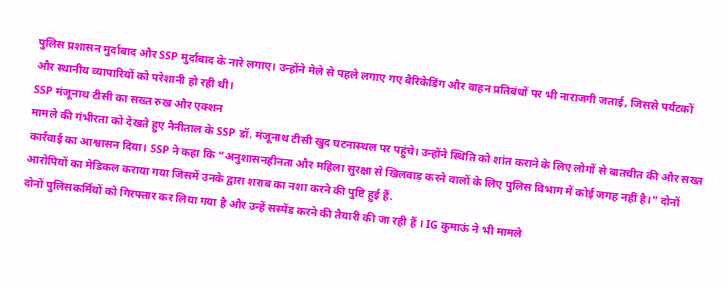पुलिस प्रशासन मुर्दाबाद और SSP मुर्दाबाद के नारे लगाए। उन्होंने मेले से पहले लगाए गए बैरिकेडिंग और वाहन प्रतिबंधों पर भी नाराजगी जताई, जिससे पर्यटकों और स्थानीय व्यापारियों को परेशानी हो रही थी।
SSP मंजूनाथ टीसी का सख्त रुख और एक्शन
मामले की गंभीरता को देखते हुए नैनीताल के SSP डॉ. मंजूनाथ टीसी खुद घटनास्थल पर पहुंचे। उन्होंने स्थिति को शांत कराने के लिए लोगों से बातचीत की और सख्त कार्रवाई का आश्वासन दिया। SSP ने कहा कि “अनुशासनहीनता और महिला सुरक्षा से खिलवाड़ करने वालों के लिए पुलिस विभाग में कोई जगह नहीं है।” दोनों आरोपियों का मेडिकल कराया गया जिसमें उनके द्वारा शराब का नशा करने की पुष्टि हुई हैं.
दोनों पुलिसकर्मियों को गिरफ्तार कर लिया गया है और उन्हें सस्पेंड करने की तैयारी की जा रही हैं । IG कुमाऊं ने भी मामले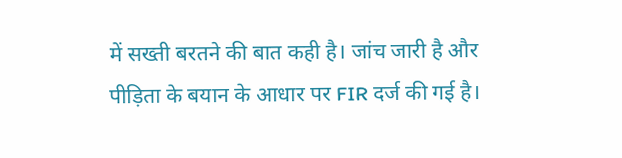में सख्ती बरतने की बात कही है। जांच जारी है और पीड़िता के बयान के आधार पर FIR दर्ज की गई है।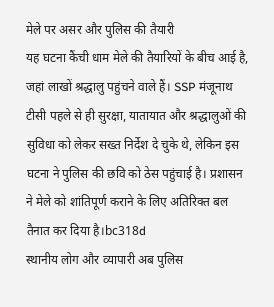मेले पर असर और पुलिस की तैयारी
यह घटना कैंची धाम मेले की तैयारियों के बीच आई है, जहां लाखों श्रद्धालु पहुंचने वाले हैं। SSP मंजूनाथ टीसी पहले से ही सुरक्षा, यातायात और श्रद्धालुओं की सुविधा को लेकर सख्त निर्देश दे चुके थे, लेकिन इस घटना ने पुलिस की छवि को ठेस पहुंचाई है। प्रशासन ने मेले को शांतिपूर्ण कराने के लिए अतिरिक्त बल तैनात कर दिया है।bc318d
स्थानीय लोग और व्यापारी अब पुलिस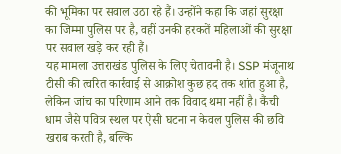की भूमिका पर सवाल उठा रहे हैं। उन्होंने कहा कि जहां सुरक्षा का जिम्मा पुलिस पर है, वहीं उनकी हरकतें महिलाओं की सुरक्षा पर सवाल खड़े कर रही हैं।
यह मामला उत्तराखंड पुलिस के लिए चेतावनी है। SSP मंजूनाथ टीसी की त्वरित कार्रवाई से आक्रोश कुछ हद तक शांत हुआ है, लेकिन जांच का परिणाम आने तक विवाद थमा नहीं है। कैंची धाम जैसे पवित्र स्थल पर ऐसी घटना न केवल पुलिस की छवि खराब करती है, बल्कि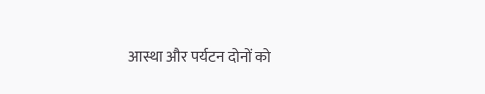आस्था और पर्यटन दोनों को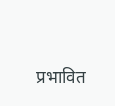प्रभावित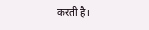करती है।